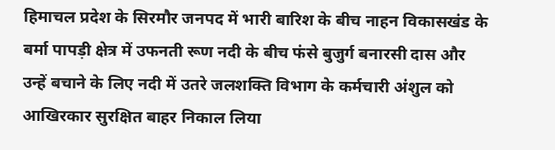हिमाचल प्रदेश के सिरमौर जनपद में भारी बारिश के बीच नाहन विकासखंड के बर्मा पापड़ी क्षेत्र में उफनती रूण नदी के बीच फंसे बुजुर्ग बनारसी दास और उन्हें बचाने के लिए नदी में उतरे जलशक्ति विभाग के कर्मचारी अंशुल को आखिरकार सुरक्षित बाहर निकाल लिया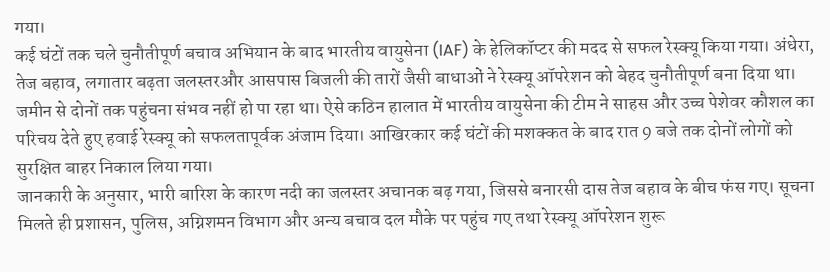गया।
कई घंटों तक चले चुनौतीपूर्ण बचाव अभियान के बाद भारतीय वायुसेना (IAF) के हेलिकॉप्टर की मदद से सफल रेस्क्यू किया गया। अंधेरा, तेज बहाव, लगातार बढ़ता जलस्तरऔर आसपास बिजली की तारों जैसी बाधाओं ने रेस्क्यू ऑपरेशन को बेहद चुनौतीपूर्ण बना दिया था।
जमीन से दोनों तक पहुंचना संभव नहीं हो पा रहा था। ऐसे कठिन हालात में भारतीय वायुसेना की टीम ने साहस और उच्च पेशेवर कौशल का परिचय देते हुए हवाई रेस्क्यू को सफलतापूर्वक अंजाम दिया। आखिरकार कई घंटों की मशक्कत के बाद रात 9 बजे तक दोनों लोगों को सुरक्षित बाहर निकाल लिया गया।
जानकारी के अनुसार, भारी बारिश के कारण नदी का जलस्तर अचानक बढ़ गया, जिससे बनारसी दास तेज बहाव के बीच फंस गए। सूचना मिलते ही प्रशासन, पुलिस, अग्निशमन विभाग और अन्य बचाव दल मौके पर पहुंच गए तथा रेस्क्यू ऑपरेशन शुरू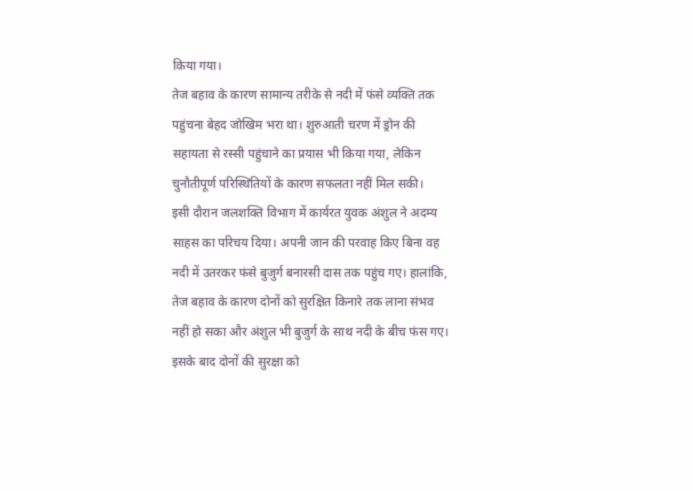किया गया।
तेज बहाव के कारण सामान्य तरीके से नदी में फंसे व्यक्ति तक पहुंचना बेहद जोखिम भरा था। शुरुआती चरण में ड्रोन की सहायता से रस्सी पहुंचाने का प्रयास भी किया गया, लेकिन चुनौतीपूर्ण परिस्थितियों के कारण सफलता नहीं मिल सकी।
इसी दौरान जलशक्ति विभाग में कार्यरत युवक अंशुल ने अदम्य साहस का परिचय दिया। अपनी जान की परवाह किए बिना वह नदी में उतरकर फंसे बुजुर्ग बनारसी दास तक पहुंच गए। हालांकि, तेज बहाव के कारण दोनों को सुरक्षित किनारे तक लाना संभव नहीं हो सका और अंशुल भी बुजुर्ग के साथ नदी के बीच फंस गए। इसके बाद दोनों की सुरक्षा को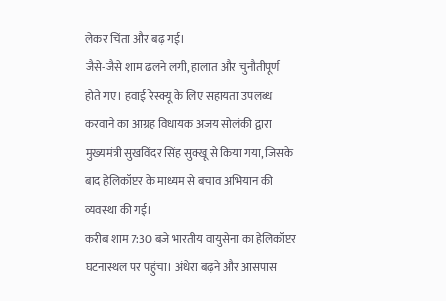लेकर चिंता और बढ़ गई।
जैसे-जैसे शाम ढलने लगी, हालात और चुनौतीपूर्ण होते गए। हवाई रेस्क्यू के लिए सहायता उपलब्ध करवाने का आग्रह विधायक अजय सोलंकी द्वारा मुख्यमंत्री सुखविंदर सिंह सुक्खू से किया गया, जिसके बाद हेलिकॉप्टर के माध्यम से बचाव अभियान की व्यवस्था की गई।
करीब शाम 7:30 बजे भारतीय वायुसेना का हेलिकॉप्टर घटनास्थल पर पहुंचा। अंधेरा बढ़ने और आसपास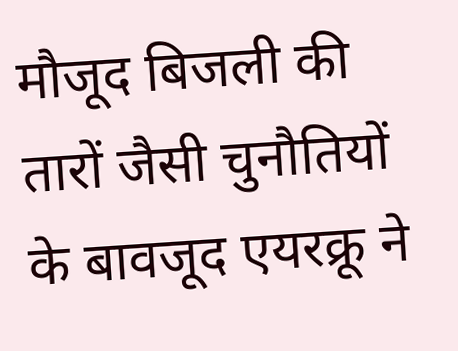मौजूद बिजली की तारों जैसी चुनौतियों के बावजूद एयरक्रू ने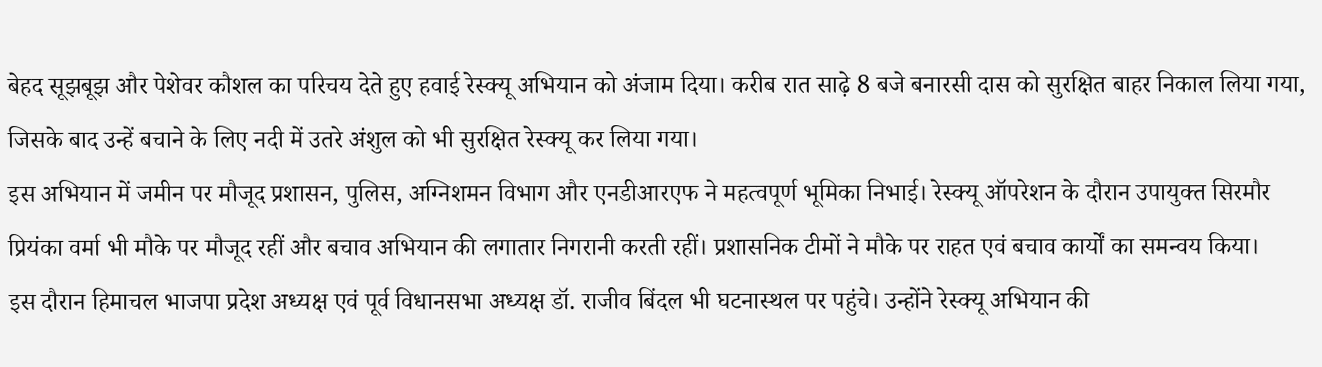बेहद सूझबूझ और पेशेवर कौशल का परिचय देते हुए हवाई रेस्क्यू अभियान को अंजाम दिया। करीब रात साढ़े 8 बजे बनारसी दास को सुरक्षित बाहर निकाल लिया गया, जिसके बाद उन्हें बचाने के लिए नदी में उतरे अंशुल को भी सुरक्षित रेस्क्यू कर लिया गया।
इस अभियान में जमीन पर मौजूद प्रशासन, पुलिस, अग्निशमन विभाग और एनडीआरएफ ने महत्वपूर्ण भूमिका निभाई। रेस्क्यू ऑपरेशन के दौरान उपायुक्त सिरमौर प्रियंका वर्मा भी मौके पर मौजूद रहीं और बचाव अभियान की लगातार निगरानी करती रहीं। प्रशासनिक टीमों ने मौके पर राहत एवं बचाव कार्यों का समन्वय किया।
इस दौरान हिमाचल भाजपा प्रदेश अध्यक्ष एवं पूर्व विधानसभा अध्यक्ष डॉ. राजीव बिंदल भी घटनास्थल पर पहुंचे। उन्होंने रेस्क्यू अभियान की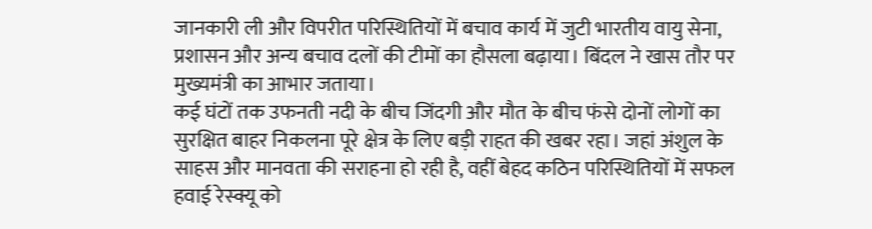जानकारी ली और विपरीत परिस्थितियों में बचाव कार्य में जुटी भारतीय वायु सेना, प्रशासन और अन्य बचाव दलों की टीमों का हौसला बढ़ाया। बिंदल ने खास तौर पर मुख्यमंत्री का आभार जताया।
कई घंटों तक उफनती नदी के बीच जिंदगी और मौत के बीच फंसे दोनों लोगों का सुरक्षित बाहर निकलना पूरे क्षेत्र के लिए बड़ी राहत की खबर रहा। जहां अंशुल के साहस और मानवता की सराहना हो रही है, वहीं बेहद कठिन परिस्थितियों में सफल हवाई रेस्क्यू को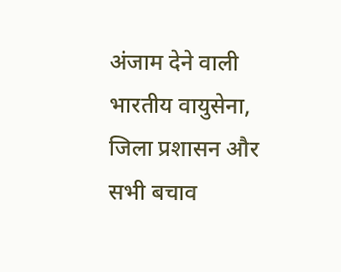अंजाम देने वाली भारतीय वायुसेना, जिला प्रशासन और सभी बचाव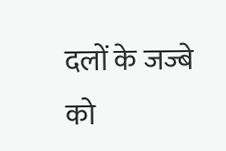दलों के जज्बे को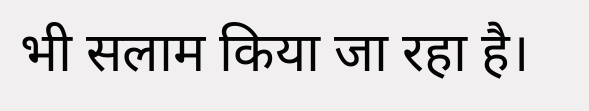भी सलाम किया जा रहा है।